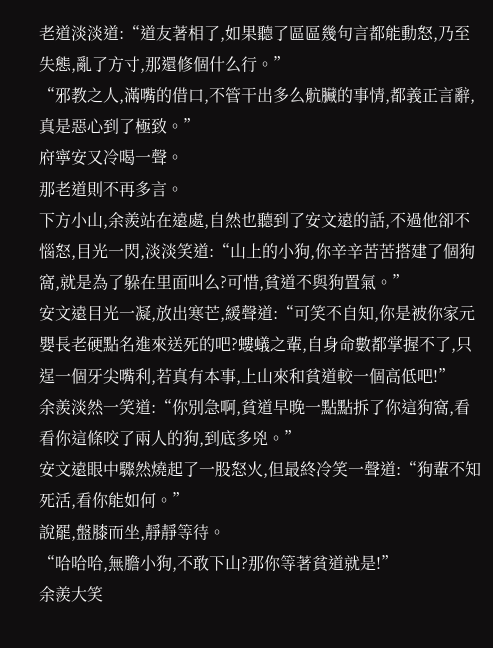老道淡淡道:“道友著相了,如果聽了區區幾句言都能動怒,乃至失態,亂了方寸,那還修個什么行。”
“邪教之人,滿嘴的借口,不管干出多么骯臟的事情,都義正言辭,真是惡心到了極致。”
府寧安又冷喝一聲。
那老道則不再多言。
下方小山,余羨站在遠處,自然也聽到了安文遠的話,不過他卻不惱怒,目光一閃,淡淡笑道:“山上的小狗,你辛辛苦苦搭建了個狗窩,就是為了躲在里面叫么?可惜,貧道不與狗置氣。”
安文遠目光一凝,放出寒芒,緩聲道:“可笑不自知,你是被你家元嬰長老硬點名進來送死的吧?螻蟻之輩,自身命數都掌握不了,只逞一個牙尖嘴利,若真有本事,上山來和貧道較一個高低吧!”
余羨淡然一笑道:“你別急啊,貧道早晚一點點拆了你這狗窩,看看你這條咬了兩人的狗,到底多兇。”
安文遠眼中驟然燒起了一股怒火,但最終冷笑一聲道:“狗輩不知死活,看你能如何。”
說罷,盤膝而坐,靜靜等待。
“哈哈哈,無膽小狗,不敢下山?那你等著貧道就是!”
余羨大笑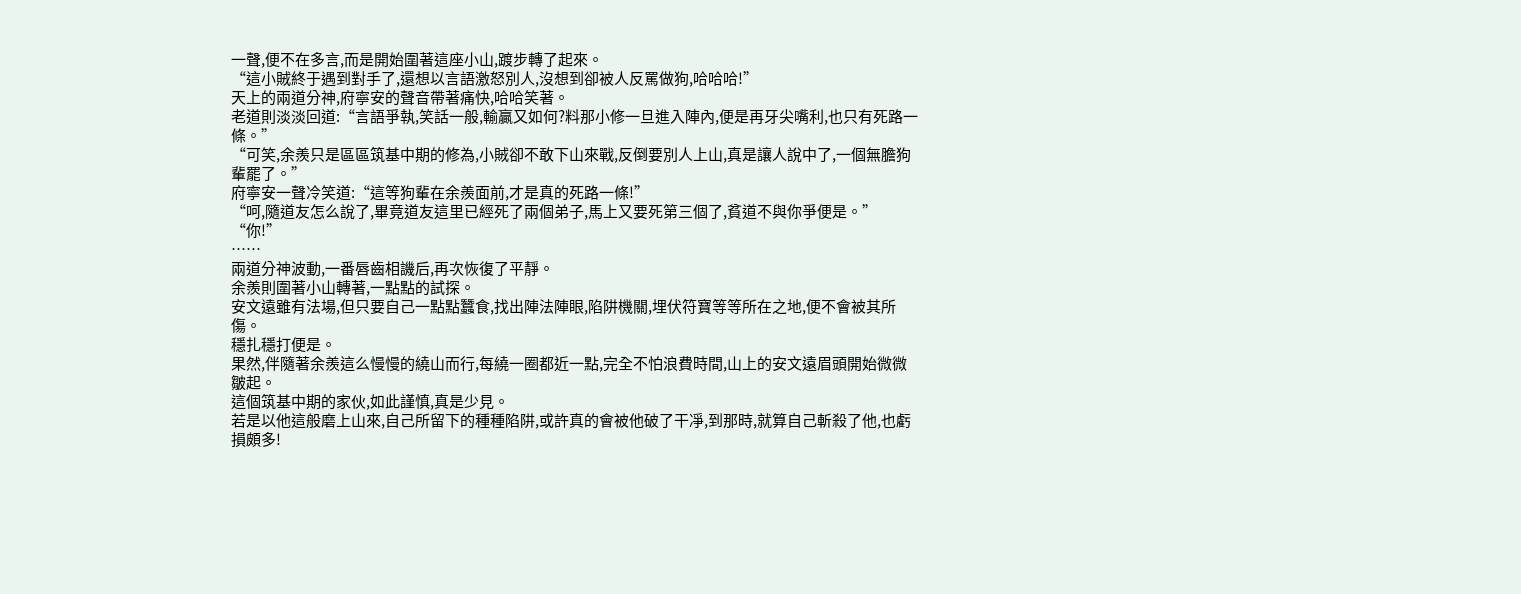一聲,便不在多言,而是開始圍著這座小山,踱步轉了起來。
“這小賊終于遇到對手了,還想以言語激怒別人,沒想到卻被人反罵做狗,哈哈哈!”
天上的兩道分神,府寧安的聲音帶著痛快,哈哈笑著。
老道則淡淡回道:“言語爭執,笑話一般,輸贏又如何?料那小修一旦進入陣內,便是再牙尖嘴利,也只有死路一條。”
“可笑,余羨只是區區筑基中期的修為,小賊卻不敢下山來戰,反倒要別人上山,真是讓人說中了,一個無膽狗輩罷了。”
府寧安一聲冷笑道:“這等狗輩在余羨面前,才是真的死路一條!”
“呵,隨道友怎么說了,畢竟道友這里已經死了兩個弟子,馬上又要死第三個了,貧道不與你爭便是。”
“你!”
……
兩道分神波動,一番唇齒相譏后,再次恢復了平靜。
余羨則圍著小山轉著,一點點的試探。
安文遠雖有法場,但只要自己一點點蠶食,找出陣法陣眼,陷阱機關,埋伏符寶等等所在之地,便不會被其所傷。
穩扎穩打便是。
果然,伴隨著余羨這么慢慢的繞山而行,每繞一圈都近一點,完全不怕浪費時間,山上的安文遠眉頭開始微微皺起。
這個筑基中期的家伙,如此謹慎,真是少見。
若是以他這般磨上山來,自己所留下的種種陷阱,或許真的會被他破了干凈,到那時,就算自己斬殺了他,也虧損頗多!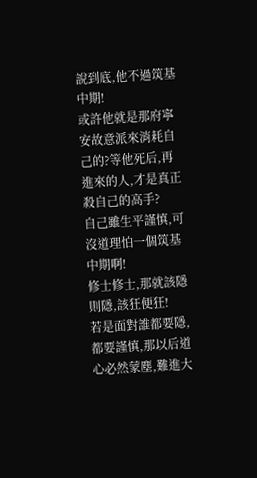說到底,他不過筑基中期!
或許他就是那府寧安故意派來消耗自己的?等他死后,再進來的人,才是真正殺自己的高手?
自己雖生平謹慎,可沒道理怕一個筑基中期啊!
修士修士,那就該隱則隱,該狂便狂!
若是面對誰都要隱,都要謹慎,那以后道心必然蒙塵,難進大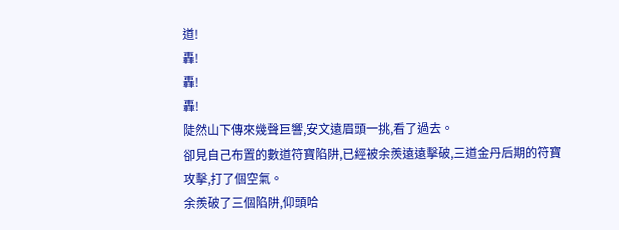道!
轟!
轟!
轟!
陡然山下傳來幾聲巨響,安文遠眉頭一挑,看了過去。
卻見自己布置的數道符寶陷阱,已經被余羨遠遠擊破,三道金丹后期的符寶攻擊,打了個空氣。
余羨破了三個陷阱,仰頭哈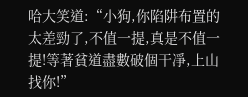哈大笑道:“小狗,你陷阱布置的太差勁了,不值一提,真是不值一提!等著貧道盡數破個干凈,上山找你!”